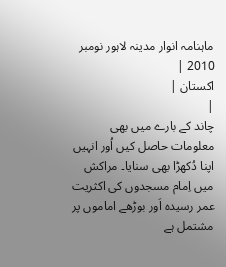ماہنامہ انوار مدینہ لاہور نومبر 2010 |
اكستان |
|
چاند کے بارے میں بھی معلومات حاصل کیں اُور انہیں اپنا دُکھڑا بھی سنایا۔ مراکش میں اِمام مسجدوں کی اکثریت عمر رسیدہ اَور بوڑھے اماموں پر مشتمل ہے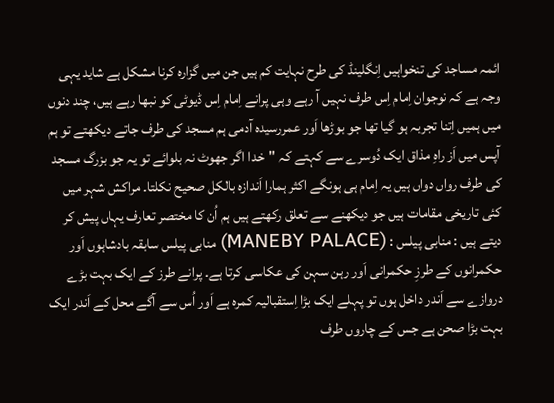ائمہ مساجد کی تنخواہیں اِنگلینڈ کی طرح نہایت کم ہیں جن میں گزارہ کرنا مشکل ہے شاید یہی وجہ ہے کہ نوجوان اِمام اِس طرف نہیں آ رہے وہی پرانے اِمام اِس ڈیوٹی کو نبھا رہے ہیں، چند دنوں میں ہمیں اِتنا تجربہ ہو گیا تھا جو بوڑھا اَور عمررسیدہ آدمی ہم مسجد کی طرف جاتے دیکھتے تو ہم آپس میں اَز راہِ مذاق ایک دُوسرے سے کہتے کہ ''خدا اگر جھوٹ نہ بلوائے تو یہ جو بزرگ مسجد کی طرف رواں دواں ہیں یہ اِمام ہی ہونگے اکثر ہمارا اَندازہ بالکل صحیح نکلتا۔ مراکش شہر میں کئی تاریخی مقامات ہیں جو دیکھنے سے تعلق رکھتے ہیں ہم اُن کا مختصر تعارف یہاں پیش کر دیتے ہیں : منابی پیلس : (MANEBY PALACE) منابی پیلس سابقہ بادشاہوں اَور حکمرانوں کے طرزِ حکمرانی اَور رہن سہن کی عکاسی کرتا ہے۔ پرانے طرز کے ایک بہت بڑے دروازے سے اَندر داخل ہوں تو پہلے ایک بڑا اِستقبالیہ کمرہ ہے اَور اُس سے آگے محل کے اَندر ایک بہت بڑا صحن ہے جس کے چاروں طرف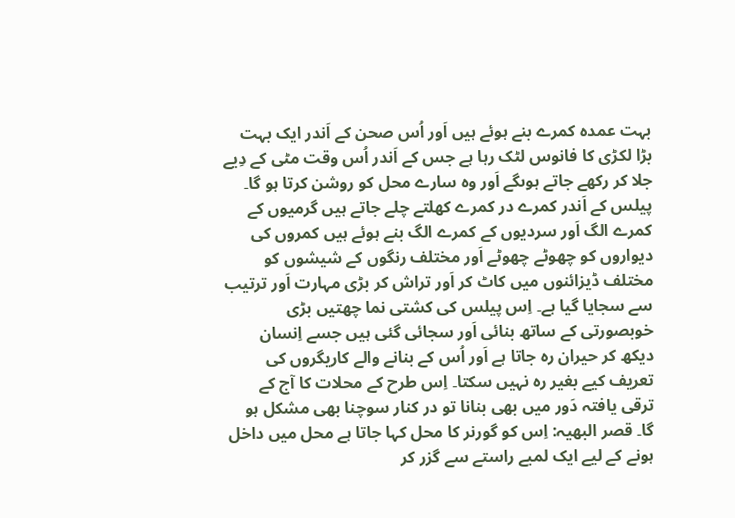بہت عمدہ کمرے بنے ہوئے ہیں اَور اُس صحن کے اَندر ایک بہت بڑا لکڑی کا فانوس لٹک رہا ہے جس کے اَندر اُس وقت مٹی کے دِیے جلا کر رکھے جاتے ہوںگے اَور وہ سارے محل کو روشن کرتا ہو گا۔ پیلس کے اَندر کمرے در کمرے کھلتے چلے جاتے ہیں گرمیوں کے کمرے الگ اَور سردیوں کے کمرے الگ بنے ہوئے ہیں کمروں کی دیواروں کو چھوٹے چھوٹے اَور مختلف رنگوں کے شیشوں کو مختلف ڈیزائنوں میں کاٹ کر اَور تراش کر بڑی مہارت اَور ترتیب سے سجایا گیا ہے۔ اِس پیلس کی کشتی نما چھتیں بڑی خوبصورتی کے ساتھ بنائی اَور سجائی گئی ہیں جسے اِنسان دیکھ کر حیران رہ جاتا ہے اَور اُس کے بنانے والے کاریگروں کی تعریف کیے بغیر رہ نہیں سکتا۔ اِس طرح کے محلات کا آج کے ترقی یافتہ دَور میں بھی بنانا تو در کنار سوچنا بھی مشکل ہو گا۔ قصر البھیہ: اِس کو گورنر کا محل کہا جاتا ہے محل میں داخل ہونے کے لیے ایک لمبے راستے سے گزر کر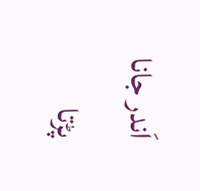اَندر جانا پڑتا